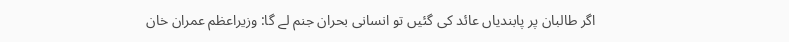اگر طالبان پر پابندیاں عائد کی گئیں تو انسانی بحران جنم لے گا: وزیراعظم عمران خان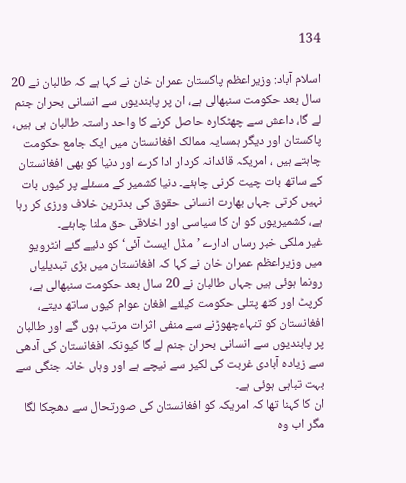134

اسلام آباد: وزیراعظم پاکستان عمران خان نے کہا ہے کہ طالبان نے 20 سال بعد حکومت سنبھالی ہے، ان پر پابندیوں سے انسانی بحران جنم لے گا، داعش سے چھٹکارہ حاصل کرنے کا واحد راستہ طالبان ہی ہیں، پاکستان اور دیگر ہمسایہ ممالک افغانستان میں ایک جامع حکومت چاہتے ہیں ، امریکہ قائدانہ کردار ادا کرے اور دنیا کو بھی افغانستان کے ساتھ بات چیت کرنی چاہئے۔ دنیا کشمیر کے مسئلے پر کیوں بات نہیں کرتی جہاں بھارت انسانی حقوق کی بدترین خلاف ورزی کر رہا ہے، کشمیریوں کو ان کا سیاسی اور اخلاقی حق ملنا چاہئے۔
غیر ملکی خبر رساں ادارے ’مڈل ایسٹ آئی‘ کو دئیے گئے انٹرویو میں وزیراعظم عمران خان نے کہا کہ افغانستان میں بڑی تبدیلیاں رونما ہوئی ہیں جہاں طالبان نے 20 سال بعد حکومت سنبھالی ہے، کرپٹ اور کٹھ پتلی حکومت کیلئے افغان عوام کیوں ساتھ دیتے، افغانستان کو تنہاءچھوڑنے سے منفی اثرات مرتب ہوں گے اور طالبان پر پابندیوں سے انسانی بحران جنم لے گا کیونکہ افغانستان کی آدھی سے زیادہ آبادی غربت کی لکیر سے نیچے ہے اور وہاں خانہ جنگی سے بہت تباہی ہوئی ہے۔
ان کا کہنا تھا کہ امریکہ کو افغانستان کی صورتحال سے دھچکا لگا مگر اب وہ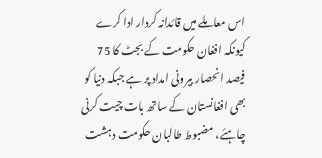اس معاملے میں قائدانہ کردار ادا کرے کیونکہ افغان حکومت کے بجٹ کا 75 فیصد انحصار بیرونی امداد پر ہے جبکہ دنیا کو بھی افغانستان کے ساتھ بات چیت کرنی چاہئے، مضبوط طالبان حکومت دہشت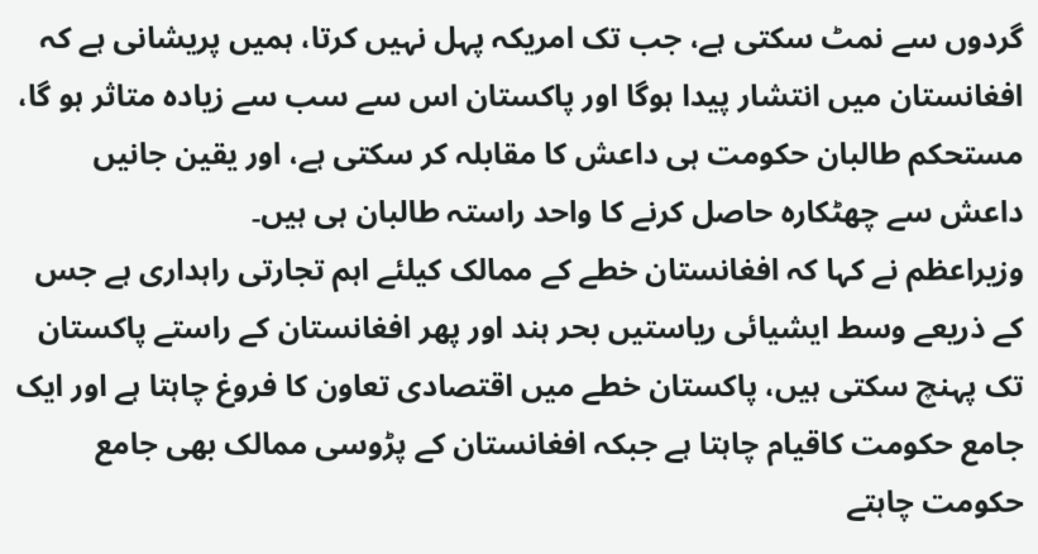گردوں سے نمٹ سکتی ہے، جب تک امریکہ پہل نہیں کرتا، ہمیں پریشانی ہے کہ افغانستان میں انتشار پیدا ہوگا اور پاکستان اس سے سب سے زیادہ متاثر ہو گا، مستحکم طالبان حکومت ہی داعش کا مقابلہ کر سکتی ہے، اور یقین جانیں داعش سے چھٹکارہ حاصل کرنے کا واحد راستہ طالبان ہی ہیں۔
وزیراعظم نے کہا کہ افغانستان خطے کے ممالک کیلئے اہم تجارتی راہداری ہے جس کے ذریعے وسط ایشیائی ریاستیں بحر ہند اور پھر افغانستان کے راستے پاکستان تک پہنچ سکتی ہیں، پاکستان خطے میں اقتصادی تعاون کا فروغ چاہتا ہے اور ایک جامع حکومت کاقیام چاہتا ہے جبکہ افغانستان کے پڑوسی ممالک بھی جامع حکومت چاہتے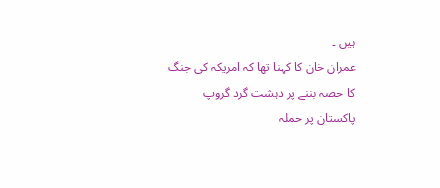ہیں ۔
عمران خان کا کہنا تھا کہ امریکہ کی جنگ کا حصہ بننے پر دہشت گرد گروپ پاکستان پر حملہ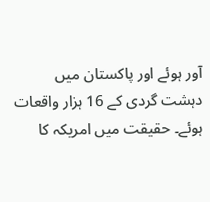آور ہوئے اور پاکستان میں دہشت گردی کے 16 ہزار واقعات ہوئے۔ حقیقت میں امریکہ کا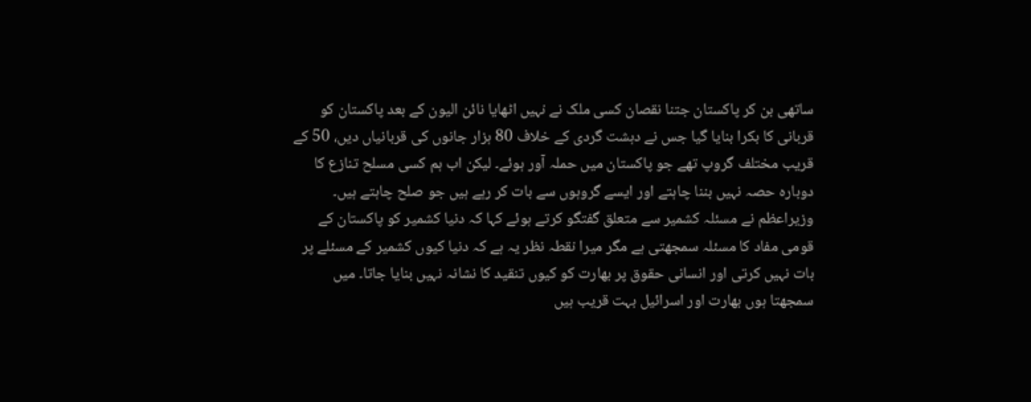ساتھی بن کر پاکستان جتنا نقصان کسی ملک نے نہیں اٹھایا نائن الیون کے بعد پاکستان کو قربانی کا بکرا بنایا گیا جس نے دہشت گردی کے خلاف 80 ہزار جانوں کی قربانیاں دیں، 50 کے قریب مختلف گروپ تھے جو پاکستان میں حملہ آور ہوئے۔ لیکن اب ہم کسی مسلح تنازع کا دوبارہ حصہ نہیں بننا چاہتے اور ایسے گروہوں سے بات کر رہے ہیں جو صلح چاہتے ہیں۔
وزیراعظم نے مسئلہ کشمیر سے متعلق گفتگو کرتے ہوئے کہا کہ دنیا کشمیر کو پاکستان کے قومی مفاد کا مسئلہ سمجھتی ہے مگر میرا نقطہ نظر یہ ہے کہ دنیا کیوں کشمیر کے مسئلے پر بات نہیں کرتی اور انسانی حقوق پر بھارت کو کیوں تنقید کا نشانہ نہیں بنایا جاتا۔ میں سمجھتا ہوں بھارت اور اسرائیل بہت قریب ہیں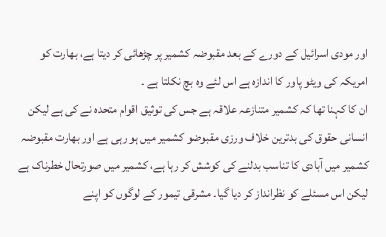اور مودی اسرائیل کے دورے کے بعد مقبوضہ کشمیر پر چڑھائی کر دیتا ہے، بھارت کو امریکہ کی ویٹو پاور کا اندازہ ہے اس لئے وہ بچ نکلتا ہے ۔
ان کا کہنا تھا کہ کشمیر متنازعہ علاقہ ہے جس کی توثیق اقوام متحدہ نے کی ہے لیکن انسانی حقوق کی بدترین خلاف ورزی مقبوضو کشمیر میں ہو رہی ہے اور بھارت مقبوضہ کشمیر میں آبادی کا تناسب بدلنے کی کوشش کر رہا ہے، کشمیر میں صورتحال خطرناک ہے لیکن اس مسئلے کو نظرانداز کر دیا گیا۔ مشرقی تیمور کے لوگوں کو اپنے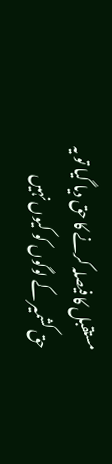مستقبل کا فیصلہ کرنے کا حق دیا گیا تو یہ حق کشمیر کے لوگوں کو کیوں نہیں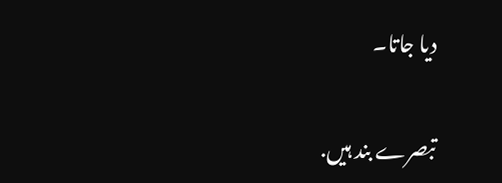دیا جاتا۔

تبصرے بند ہیں.